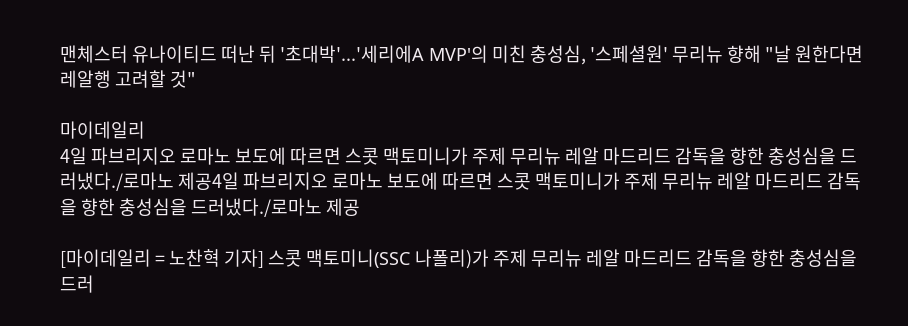맨체스터 유나이티드 떠난 뒤 '초대박'...'세리에A MVP'의 미친 충성심, '스페셜원' 무리뉴 향해 "날 원한다면 레알행 고려할 것"

마이데일리
4일 파브리지오 로마노 보도에 따르면 스콧 맥토미니가 주제 무리뉴 레알 마드리드 감독을 향한 충성심을 드러냈다./로마노 제공4일 파브리지오 로마노 보도에 따르면 스콧 맥토미니가 주제 무리뉴 레알 마드리드 감독을 향한 충성심을 드러냈다./로마노 제공

[마이데일리 = 노찬혁 기자] 스콧 맥토미니(SSC 나폴리)가 주제 무리뉴 레알 마드리드 감독을 향한 충성심을 드러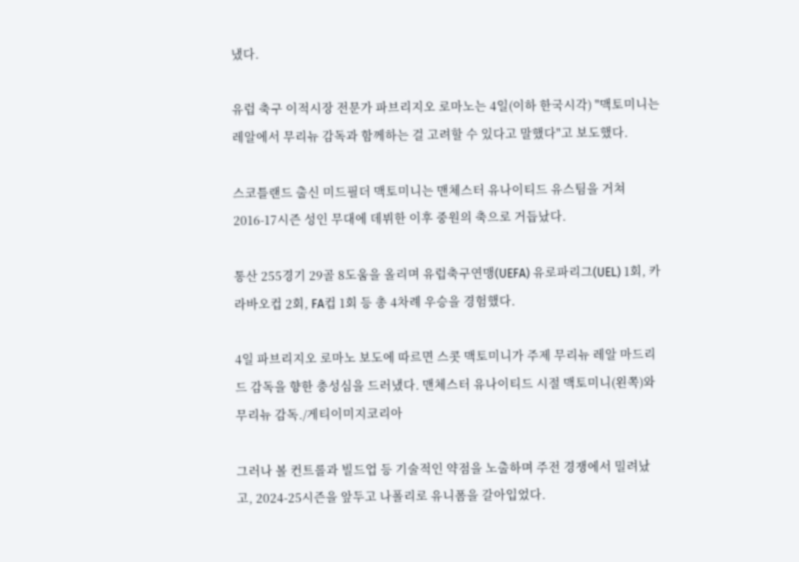냈다.

유럽 축구 이적시장 전문가 파브리지오 로마노는 4일(이하 한국시각) "맥토미니는 레알에서 무리뉴 감독과 함께하는 걸 고려할 수 있다고 말했다"고 보도했다.

스코틀랜드 출신 미드필더 맥토미니는 맨체스터 유나이티드 유스팀을 거쳐 2016-17시즌 성인 무대에 데뷔한 이후 중원의 축으로 거듭났다.

통산 255경기 29골 8도움을 올리며 유럽축구연맹(UEFA) 유로파리그(UEL) 1회, 카라바오컵 2회, FA컵 1회 등 총 4차례 우승을 경험했다.

4일 파브리지오 로마노 보도에 따르면 스콧 맥토미니가 주제 무리뉴 레알 마드리드 감독을 향한 충성심을 드러냈다. 맨체스터 유나이티드 시절 맥토미니(왼쪽)와 무리뉴 감독./게티이미지코리아

그러나 볼 컨트롤과 빌드업 등 기술적인 약점을 노출하며 주전 경쟁에서 밀려났고, 2024-25시즌을 앞두고 나폴리로 유니폼을 갈아입었다.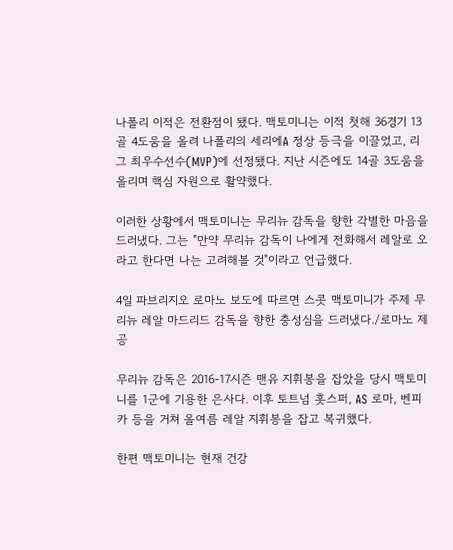나폴리 이적은 전환점이 됐다. 맥토미니는 이적 첫해 36경기 13골 4도움을 올려 나폴리의 세리에A 정상 등극을 이끌었고, 리그 최우수선수(MVP)에 선정됐다. 지난 시즌에도 14골 3도움을 올리며 핵심 자원으로 활약했다.

이러한 상황에서 맥토미니는 무리뉴 감독을 향한 각별한 마음을 드러냈다. 그는 "만약 무리뉴 감독이 나에게 전화해서 레알로 오라고 한다면 나는 고려해볼 것"이라고 언급했다.

4일 파브리지오 로마노 보도에 따르면 스콧 맥토미니가 주제 무리뉴 레알 마드리드 감독을 향한 충성심을 드러냈다./로마노 제공

무리뉴 감독은 2016-17시즌 맨유 지휘봉을 잡았을 당시 맥토미니를 1군에 기용한 은사다. 이후 토트넘 홋스퍼, AS 로마, 벤피카 등을 거쳐 올여름 레알 지휘봉을 잡고 복귀했다.

한편 맥토미니는 현재 건강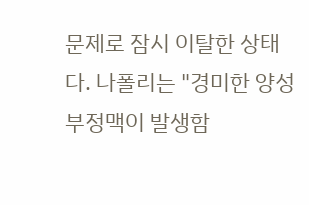문제로 잠시 이탈한 상태다. 나폴리는 "경미한 양성 부정맥이 발생함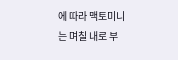에 따라 맥토미니는 며칠 내로 부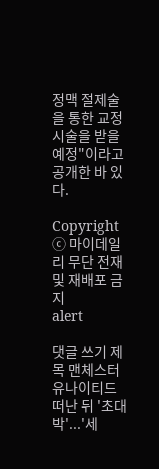정맥 절제술을 통한 교정 시술을 받을 예정"이라고 공개한 바 있다.

Copyright ⓒ 마이데일리 무단 전재 및 재배포 금지
alert

댓글 쓰기 제목 맨체스터 유나이티드 떠난 뒤 '초대박'...'세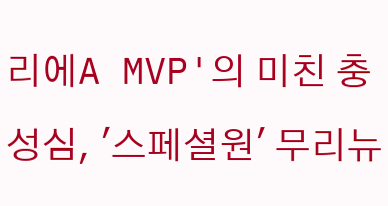리에A MVP'의 미친 충성심, '스페셜원' 무리뉴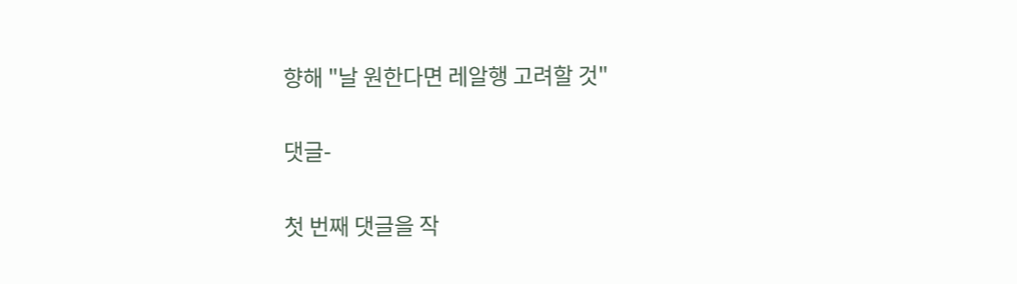향해 "날 원한다면 레알행 고려할 것"

댓글-

첫 번째 댓글을 작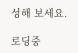성해 보세요.

로딩중